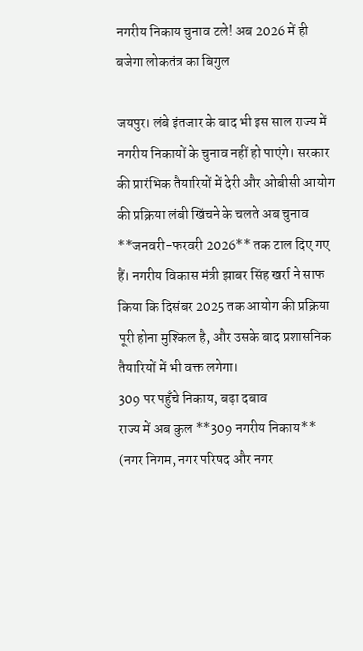नगरीय निकाय चुनाव टले! अब 2026 में ही बजेगा लोकतंत्र का बिगुल

जयपुर। लंबे इंतजार के बाद भी इस साल राज्य में नगरीय निकायों के चुनाव नहीं हो पाएंगे। सरकार की प्रारंभिक तैयारियों में देरी और ओबीसी आयोग की प्रक्रिया लंबी खिंचने के चलते अब चुनाव **जनवरी-फरवरी 2026** तक टाल दिए गए हैं। नगरीय विकास मंत्री झाबर सिंह खर्रा ने साफ किया कि दिसंबर 2025 तक आयोग की प्रक्रिया पूरी होना मुश्किल है, और उसके बाद प्रशासनिक तैयारियों में भी वक्त लगेगा।
309 पर पहुँचे निकाय, बढ़ा दबाव
राज्य में अब कुल **309 नगरीय निकाय** (नगर निगम, नगर परिषद और नगर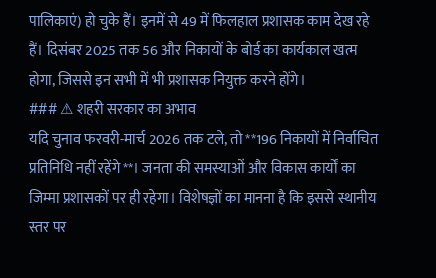पालिकाएं) हो चुके हैं। इनमें से 49 में फिलहाल प्रशासक काम देख रहे हैं। दिसंबर 2025 तक 56 और निकायों के बोर्ड का कार्यकाल खत्म होगा, जिससे इन सभी में भी प्रशासक नियुक्त करने होंगे।
### ⚠ शहरी सरकार का अभाव
यदि चुनाव फरवरी-मार्च 2026 तक टले, तो **196 निकायों में निर्वाचित प्रतिनिधि नहीं रहेंगे**। जनता की समस्याओं और विकास कार्यों का जिम्मा प्रशासकों पर ही रहेगा। विशेषज्ञों का मानना है कि इससे स्थानीय स्तर पर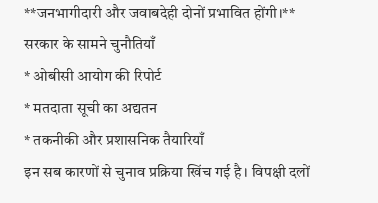**जनभागीदारी और जवाबदेही दोनों प्रभावित होंगी।**
सरकार के सामने चुनौतियाँ
* ओबीसी आयोग की रिपोर्ट
* मतदाता सूची का अद्यतन
* तकनीकी और प्रशासनिक तैयारियाँ
इन सब कारणों से चुनाव प्रक्रिया खिंच गई है। विपक्षी दलों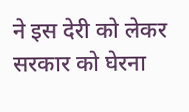ने इस देरी को लेकर सरकार को घेरना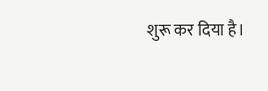शुरू कर दिया है।